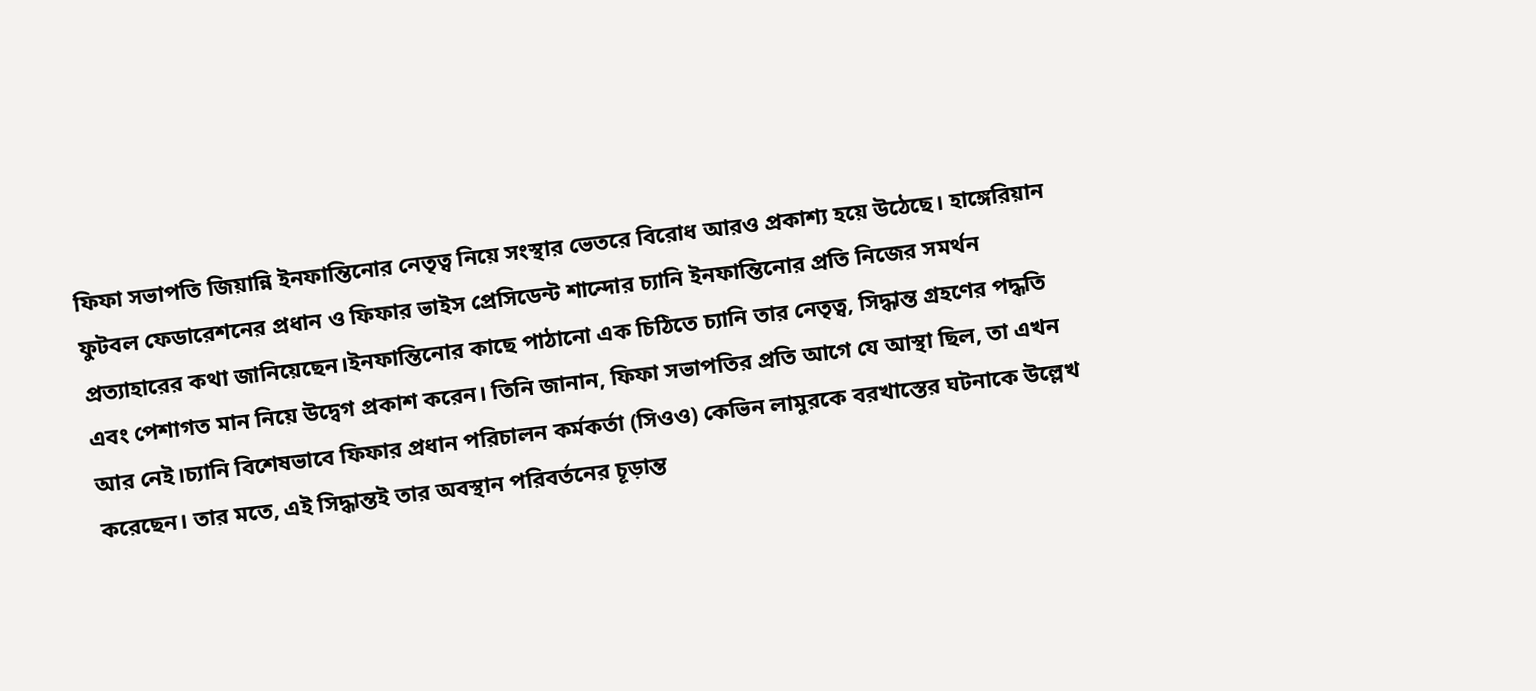ফিফা সভাপতি জিয়ান্নি ইনফান্তিনোর নেতৃত্ব নিয়ে সংস্থার ভেতরে বিরোধ আরও প্রকাশ্য হয়ে উঠেছে। হাঙ্গেরিয়ান ফুটবল ফেডারেশনের প্রধান ও ফিফার ভাইস প্রেসিডেন্ট শান্দোর চ্যানি ইনফান্তিনোর প্রতি নিজের সমর্থন প্রত্যাহারের কথা জানিয়েছেন।ইনফান্তিনোর কাছে পাঠানো এক চিঠিতে চ্যানি তার নেতৃত্ব, সিদ্ধান্ত গ্রহণের পদ্ধতি এবং পেশাগত মান নিয়ে উদ্বেগ প্রকাশ করেন। তিনি জানান, ফিফা সভাপতির প্রতি আগে যে আস্থা ছিল, তা এখন আর নেই।চ্যানি বিশেষভাবে ফিফার প্রধান পরিচালন কর্মকর্তা (সিওও) কেভিন লামুরকে বরখাস্তের ঘটনাকে উল্লেখ করেছেন। তার মতে, এই সিদ্ধান্তই তার অবস্থান পরিবর্তনের চূড়ান্ত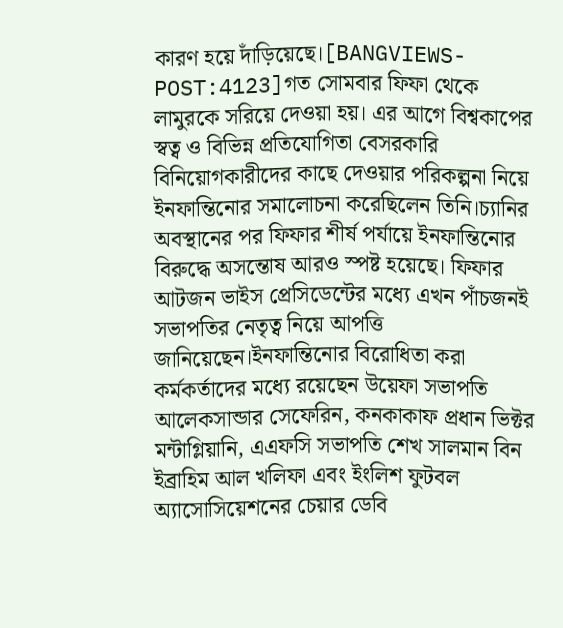কারণ হয়ে দাঁড়িয়েছে।[BANGVIEWS-POST:4123]গত সোমবার ফিফা থেকে লামুরকে সরিয়ে দেওয়া হয়। এর আগে বিশ্বকাপের স্বত্ব ও বিভিন্ন প্রতিযোগিতা বেসরকারি বিনিয়োগকারীদের কাছে দেওয়ার পরিকল্পনা নিয়ে ইনফান্তিনোর সমালোচনা করেছিলেন তিনি।চ্যানির অবস্থানের পর ফিফার শীর্ষ পর্যায়ে ইনফান্তিনোর বিরুদ্ধে অসন্তোষ আরও স্পষ্ট হয়েছে। ফিফার আটজন ভাইস প্রেসিডেন্টের মধ্যে এখন পাঁচজনই সভাপতির নেতৃত্ব নিয়ে আপত্তি জানিয়েছেন।ইনফান্তিনোর বিরোধিতা করা কর্মকর্তাদের মধ্যে রয়েছেন উয়েফা সভাপতি আলেকসান্ডার সেফেরিন, কনকাকাফ প্রধান ভিক্টর মন্টাগ্লিয়ানি, এএফসি সভাপতি শেখ সালমান বিন ইব্রাহিম আল খলিফা এবং ইংলিশ ফুটবল অ্যাসোসিয়েশনের চেয়ার ডেবি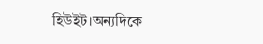হিউইট।অন্যদিকে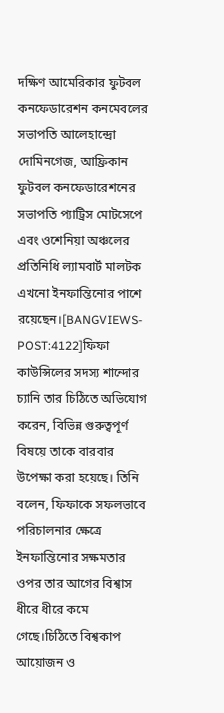দক্ষিণ আমেরিকার ফুটবল কনফেডারেশন কনমেবলের সভাপতি আলেহান্দ্রো দোমিনগেজ, আফ্রিকান ফুটবল কনফেডারেশনের সভাপতি প্যাট্রিস মোটসেপে এবং ওশেনিয়া অঞ্চলের প্রতিনিধি ল্যামবার্ট মালটক এখনো ইনফান্তিনোর পাশে রয়েছেন।[BANGVIEWS-POST:4122]ফিফা কাউন্সিলের সদস্য শান্দোর চ্যানি তার চিঠিতে অভিযোগ করেন, বিভিন্ন গুরুত্বপূর্ণ বিষয়ে তাকে বারবার উপেক্ষা করা হয়েছে। তিনি বলেন, ফিফাকে সফলভাবে পরিচালনার ক্ষেত্রে ইনফান্তিনোর সক্ষমতার ওপর তার আগের বিশ্বাস ধীরে ধীরে কমে গেছে।চিঠিতে বিশ্বকাপ আয়োজন ও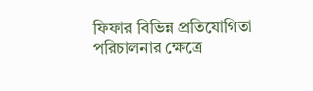ফিফার বিভিন্ন প্রতিযোগিতা পরিচালনার ক্ষেত্রে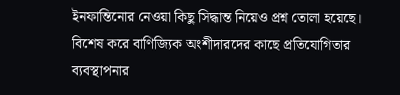ইনফান্তিনোর নেওয়া কিছু সিদ্ধান্ত নিয়েও প্রশ্ন তোলা হয়েছে। বিশেষ করে বাণিজ্যিক অংশীদারদের কাছে প্রতিযোগিতার ব্যবস্থাপনার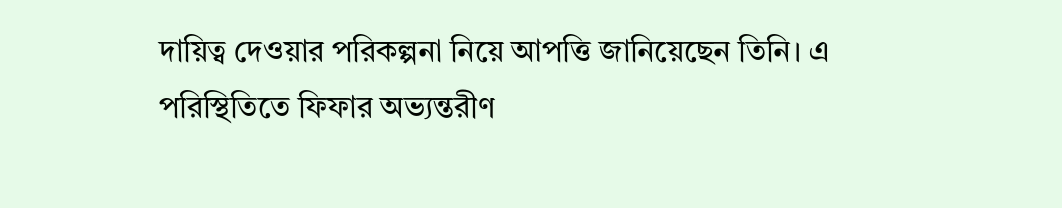দায়িত্ব দেওয়ার পরিকল্পনা নিয়ে আপত্তি জানিয়েছেন তিনি। এ পরিস্থিতিতে ফিফার অভ্যন্তরীণ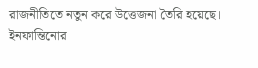রাজনীতিতে নতুন করে উত্তেজনা তৈরি হয়েছে। ইনফান্তিনোর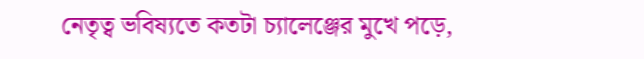নেতৃত্ব ভবিষ্যতে কতটা চ্যালেঞ্জের মুখে পড়ে,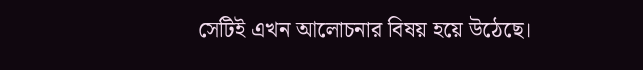সেটিই এখন আলোচনার বিষয় হয়ে উঠেছে।